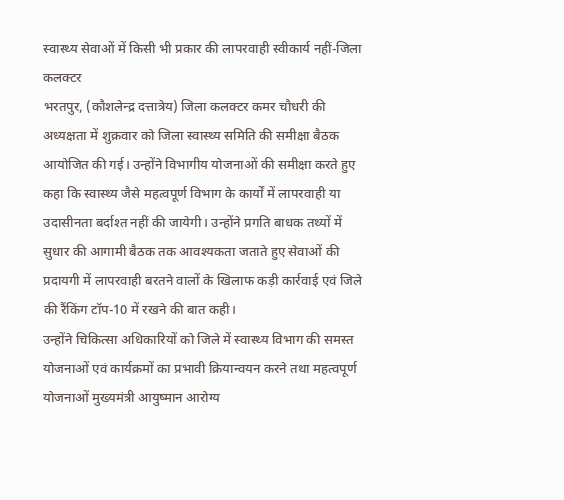स्वास्थ्य सेवाओं में किसी भी प्रकार की लापरवाही स्वीकार्य नहीं-जिला कलक्टर
भरतपुर, (कौशलेन्द्र दत्तात्रेय) जिला कलक्टर कमर चौधरी की अध्यक्षता में शुक्रवार को जिला स्वास्थ्य समिति की समीक्षा बैठक आयोजित की गई। उन्होंने विभागीय योजनाओं की समीक्षा करते हुए कहा कि स्वास्थ्य जैसे महत्वपूर्ण विभाग के कार्यों में लापरवाही या उदासीनता बर्दाश्त नहीं की जायेगी। उन्होंने प्रगति बाधक तथ्यों में सुधार की आगामी बैठक तक आवश्यकता जताते हुए सेवाओं की प्रदायगी में लापरवाही बरतने वालों के खिलाफ कड़ी कार्रवाई एवं जिले की रैंकिंग टॉप-10 में रखने की बात कही।
उन्होंने चिकित्सा अधिकारियों को जिले में स्वास्थ्य विभाग की समस्त योजनाओं एवं कार्यक्रमों का प्रभावी क्रियान्वयन करने तथा महत्वपूर्ण योजनाओं मुख्यमंत्री आयुष्मान आरोग्य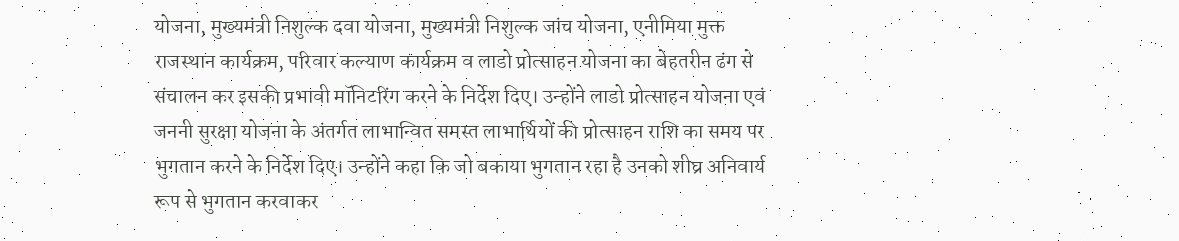योजना, मुख्यमंत्री निशुल्क दवा योजना, मुख्यमंत्री निशुल्क जांच योजना, एनीमिया मुक्त राजस्थान कार्यक्रम, परिवार कल्याण कार्यक्रम व लाडो प्रोत्साहन योजना का बेहतरीन ढंग से संचालन कर इसकी प्रभावी मॉनिटरिंग करने के निर्देश दिए। उन्होंने लाडो प्रोत्साहन योजना एवं जननी सुरक्षा योजना के अंतर्गत लाभान्वित समस्त लाभार्थियों की प्रोत्साहन राशि का समय पर भुगतान करने के निर्देश दिए। उन्होंने कहा कि जो बकाया भुगतान रहा है उनको शीघ्र अनिवार्य रूप से भुगतान करवाकर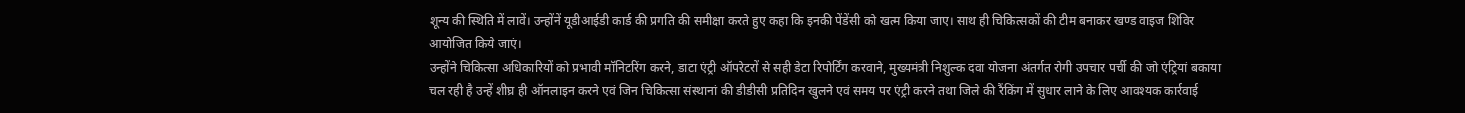शून्य की स्थिति में लावें। उन्होंनें यूडीआईडी कार्ड की प्रगति की समीक्षा करते हुए कहा कि इनकी पेंडेंसी को खत्म किया जाए। साथ ही चिकित्सकों की टीम बनाकर खण्ड वाइज शिविर आयोजित किये जाएं।
उन्होंने चिकित्सा अधिकारियों को प्रभावी मॉनिटरिंग करने, डाटा एंट्री ऑपरेटरों से सही डेटा रिपोर्टिंग करवाने, मुख्यमंत्री निशुल्क दवा योजना अंतर्गत रोगी उपचार पर्ची की जो एंट्रियां बकाया चल रही है उन्हें शीघ्र ही ऑनलाइन करने एवं जिन चिकित्सा संस्थानां की डीडीसी प्रतिदिन खुलने एवं समय पर एंट्री करने तथा जिले की रैंकिंग में सुधार लाने के लिए आवश्यक कार्रवाई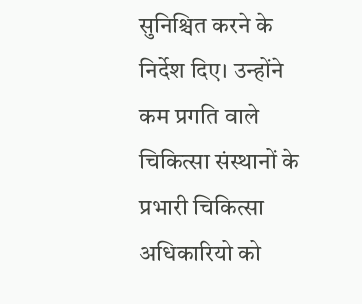सुनिश्चित करने के निर्देश दिए। उन्होंने कम प्रगति वाले चिकित्सा संस्थानों के प्रभारी चिकित्सा अधिकारियो को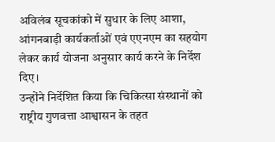अविलंब सूचकांको में सुधार के लिए आशा, आंगनबाड़ी कार्यकर्ताओं एवं एएनएम का सहयोग लेकर कार्य योजना अनुसार कार्य करने के निर्देश दिए।
उन्होंने निर्देशित किया कि चिकित्सा संस्थानों को राष्ट्रीय गुणवत्ता आश्वासन के तहत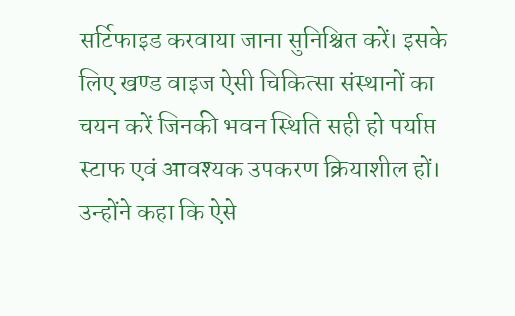सर्टिफाइड करवाया जाना सुनिश्चित करें। इसके लिए खण्ड वाइज ऐसी चिकित्सा संस्थानों का चयन करें जिनकी भवन स्थिति सही हो पर्याप्त स्टाफ एवं आवश्यक उपकरण क्रियाशील हों। उन्होंने कहा कि ऐसे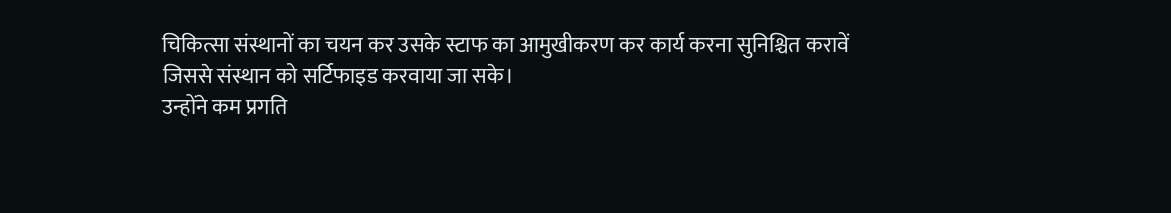चिकित्सा संस्थानों का चयन कर उसके स्टाफ का आमुखीकरण कर कार्य करना सुनिश्चित करावें जिससे संस्थान को सर्टिफाइड करवाया जा सके।
उन्होंने कम प्रगति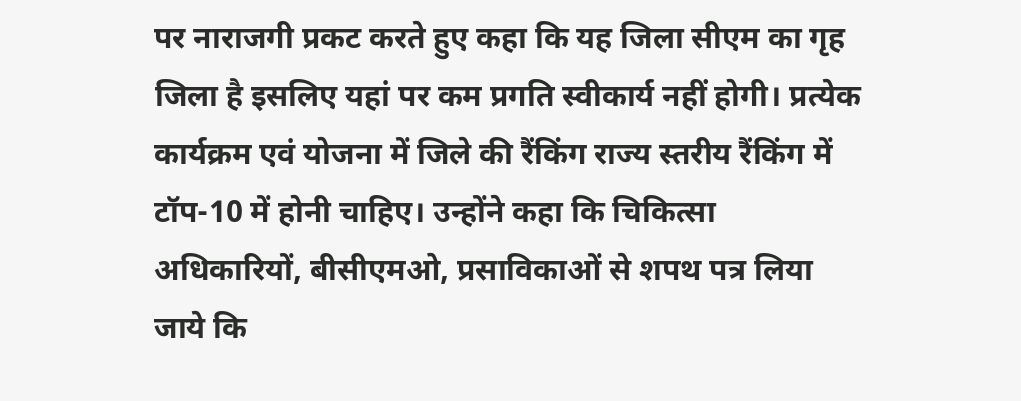पर नाराजगी प्रकट करते हुए कहा कि यह जिला सीएम का गृह जिला है इसलिए यहां पर कम प्रगति स्वीकार्य नहीं होगी। प्रत्येक कार्यक्रम एवं योजना में जिले की रैंकिंग राज्य स्तरीय रैंकिंग में टॉप-10 में होनी चाहिए। उन्होंने कहा कि चिकित्सा अधिकारियों, बीसीएमओ, प्रसाविकाओं से शपथ पत्र लिया जाये कि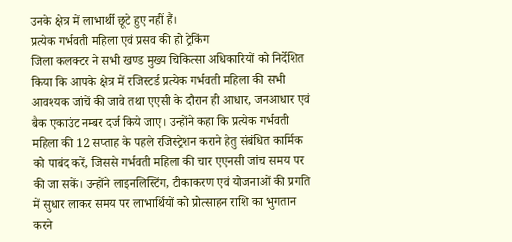उनके क्षेत्र में लाभार्थी छूटे हुए नहीं हैं।
प्रत्येक गर्भवती महिला एवं प्रसव की हो ट्रेकिंग
जिला कलक्टर ने सभी खण्ड मुख्य चिकित्सा अधिकारियों को निर्देशित किया कि आपके क्षेत्र में रजिस्टर्ड प्रत्येक गर्भवती महिला की सभी आवश्यक जांचें की जावे तथा एएसी के दौरान ही आधार, जनआधार एवं बैक एकाउंट नम्बर दर्ज किये जाए। उन्होंने कहा कि प्रत्येक गर्भवती महिला की 12 सप्ताह के पहले रजिस्ट्रेशन कराने हेतु संबंधित कार्मिक को पाबंद करें, जिससे गर्भवती महिला की चार एएनसी जांच समय पर की जा सकें। उन्होंने लाइनलिस्टिंग, टीकाकरण एवं योजनाओं की प्रगति में सुधार लाकर समय पर लाभार्थियों को प्रोत्साहन राशि का भुगतान करने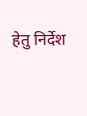हेतु निर्देश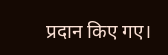प्रदान किए गए।